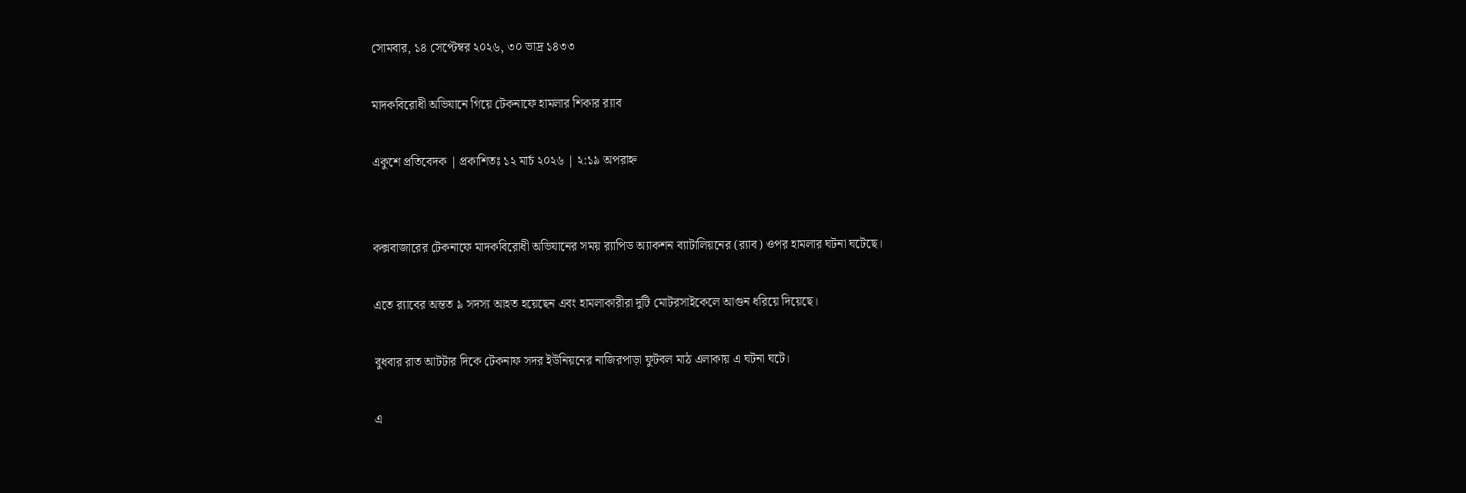সোমবার, ১৪ সেপ্টেম্বর ২০২৬, ৩০ ভাদ্র ১৪৩৩

মাদকবিরোধী অভিযানে গিয়ে টেকনাফে হামলার শিকার র‍্যাব

একুশে প্রতিবেদক | প্রকাশিতঃ ১২ মার্চ ২০২৬ | ২:১৯ অপরাহ্ন


কক্সবাজারের টেকনাফে মাদকবিরোধী অভিযানের সময় র‍্যাপিড অ্যাকশন ব্যাটালিয়নের (র‍্যাব) ওপর হামলার ঘটনা ঘটেছে।

এতে র‍্যাবের অন্তত ৯ সদস্য আহত হয়েছেন এবং হামলাকারীরা দুটি মোটরসাইকেলে আগুন ধরিয়ে দিয়েছে।

বুধবার রাত আটটার দিকে টেকনাফ সদর ইউনিয়নের নাজিরপাড়া ফুটবল মাঠ এলাকায় এ ঘটনা ঘটে।

এ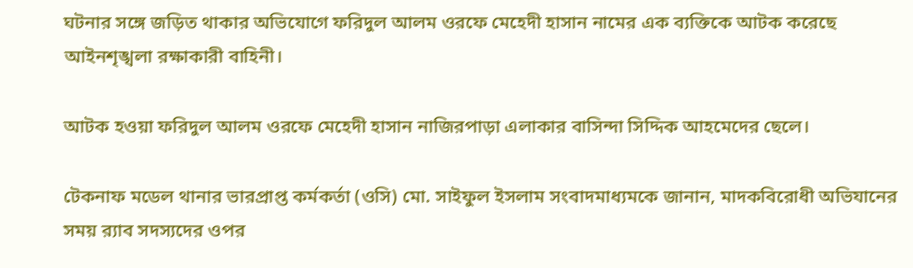ঘটনার সঙ্গে জড়িত থাকার অভিযোগে ফরিদুল আলম ওরফে মেহেদী হাসান নামের এক ব্যক্তিকে আটক করেছে আইনশৃঙ্খলা রক্ষাকারী বাহিনী।

আটক হওয়া ফরিদুল আলম ওরফে মেহেদী হাসান নাজিরপাড়া এলাকার বাসিন্দা সিদ্দিক আহমেদের ছেলে।

টেকনাফ মডেল থানার ভারপ্রাপ্ত কর্মকর্তা (ওসি) মো. সাইফুল ইসলাম সংবাদমাধ্যমকে জানান, মাদকবিরোধী অভিযানের সময় র‍্যাব সদস্যদের ওপর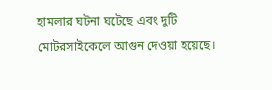হামলার ঘটনা ঘটেছে এবং দুটি মোটরসাইকেলে আগুন দেওয়া হয়েছে।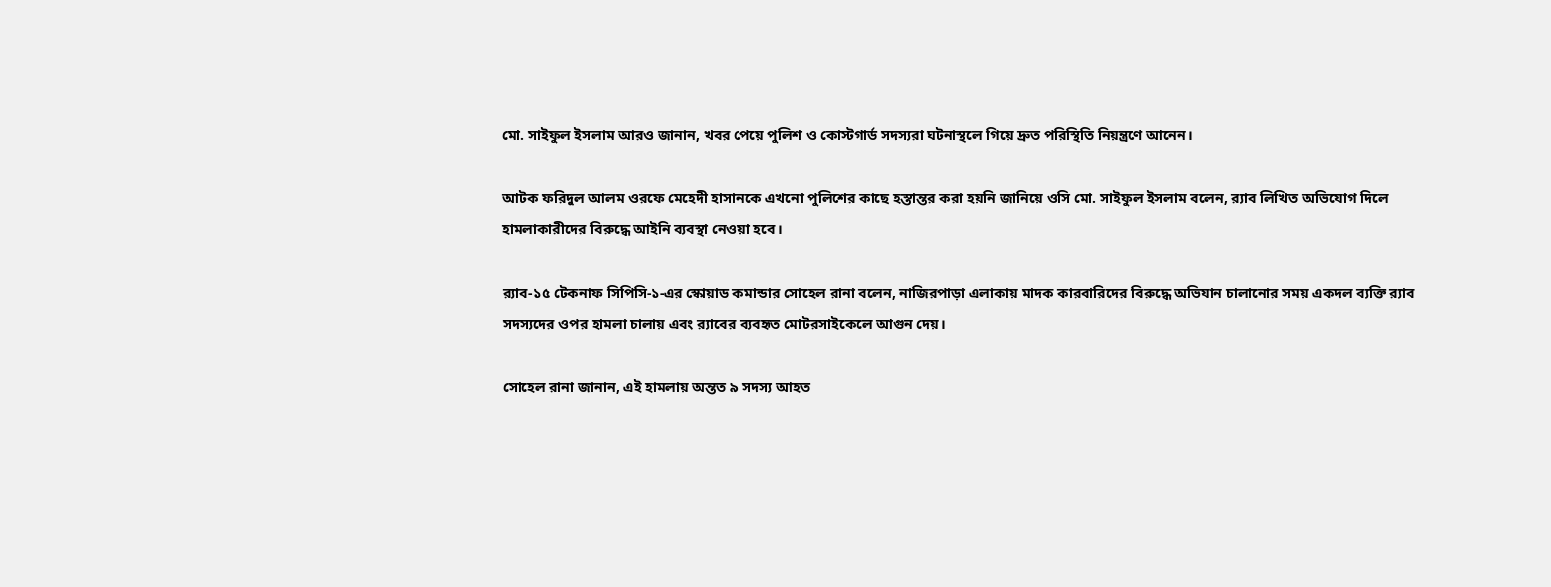মো. সাইফুল ইসলাম আরও জানান, খবর পেয়ে পুলিশ ও কোস্টগার্ড সদস্যরা ঘটনাস্থলে গিয়ে দ্রুত পরিস্থিতি নিয়ন্ত্রণে আনেন।

আটক ফরিদুল আলম ওরফে মেহেদী হাসানকে এখনো পুলিশের কাছে হস্তান্তর করা হয়নি জানিয়ে ওসি মো. সাইফুল ইসলাম বলেন, র‍্যাব লিখিত অভিযোগ দিলে হামলাকারীদের বিরুদ্ধে আইনি ব্যবস্থা নেওয়া হবে।

র‍্যাব-১৫ টেকনাফ সিপিসি-১-এর স্কোয়াড কমান্ডার সোহেল রানা বলেন, নাজিরপাড়া এলাকায় মাদক কারবারিদের বিরুদ্ধে অভিযান চালানোর সময় একদল ব্যক্তি র‍্যাব সদস্যদের ওপর হামলা চালায় এবং র‍্যাবের ব্যবহৃত মোটরসাইকেলে আগুন দেয়।

সোহেল রানা জানান, এই হামলায় অন্তত ৯ সদস্য আহত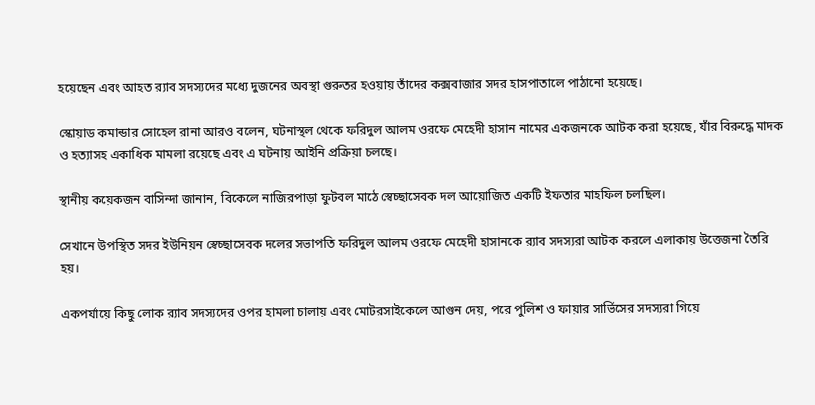হয়েছেন এবং আহত র‍্যাব সদস্যদের মধ্যে দুজনের অবস্থা গুরুতর হওয়ায় তাঁদের কক্সবাজার সদর হাসপাতালে পাঠানো হয়েছে।

স্কোয়াড কমান্ডার সোহেল রানা আরও বলেন, ঘটনাস্থল থেকে ফরিদুল আলম ওরফে মেহেদী হাসান নামের একজনকে আটক করা হয়েছে, যাঁর বিরুদ্ধে মাদক ও হত্যাসহ একাধিক মামলা রয়েছে এবং এ ঘটনায় আইনি প্রক্রিয়া চলছে।

স্থানীয় কয়েকজন বাসিন্দা জানান, বিকেলে নাজিরপাড়া ফুটবল মাঠে স্বেচ্ছাসেবক দল আয়োজিত একটি ইফতার মাহফিল চলছিল।

সেখানে উপস্থিত সদর ইউনিয়ন স্বেচ্ছাসেবক দলের সভাপতি ফরিদুল আলম ওরফে মেহেদী হাসানকে র‍্যাব সদস্যরা আটক করলে এলাকায় উত্তেজনা তৈরি হয়।

একপর্যায়ে কিছু লোক র‍্যাব সদস্যদের ওপর হামলা চালায় এবং মোটরসাইকেলে আগুন দেয়, পরে পুলিশ ও ফায়ার সার্ভিসের সদস্যরা গিয়ে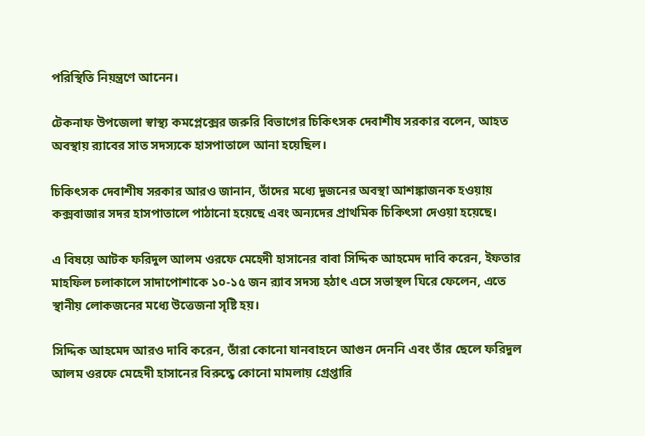পরিস্থিতি নিয়ন্ত্রণে আনেন।

টেকনাফ উপজেলা স্বাস্থ্য কমপ্লেক্সের জরুরি বিভাগের চিকিৎসক দেবাশীষ সরকার বলেন, আহত অবস্থায় র‍্যাবের সাত সদস্যকে হাসপাতালে আনা হয়েছিল।

চিকিৎসক দেবাশীষ সরকার আরও জানান, তাঁদের মধ্যে দুজনের অবস্থা আশঙ্কাজনক হওয়ায় কক্সবাজার সদর হাসপাতালে পাঠানো হয়েছে এবং অন্যদের প্রাথমিক চিকিৎসা দেওয়া হয়েছে।

এ বিষয়ে আটক ফরিদুল আলম ওরফে মেহেদী হাসানের বাবা সিদ্দিক আহমেদ দাবি করেন, ইফতার মাহফিল চলাকালে সাদাপোশাকে ১০-১৫ জন র‍্যাব সদস্য হঠাৎ এসে সভাস্থল ঘিরে ফেলেন, এতে স্থানীয় লোকজনের মধ্যে উত্তেজনা সৃষ্টি হয়।

সিদ্দিক আহমেদ আরও দাবি করেন, তাঁরা কোনো যানবাহনে আগুন দেননি এবং তাঁর ছেলে ফরিদুল আলম ওরফে মেহেদী হাসানের বিরুদ্ধে কোনো মামলায় গ্রেপ্তারি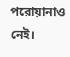পরোয়ানাও নেই।